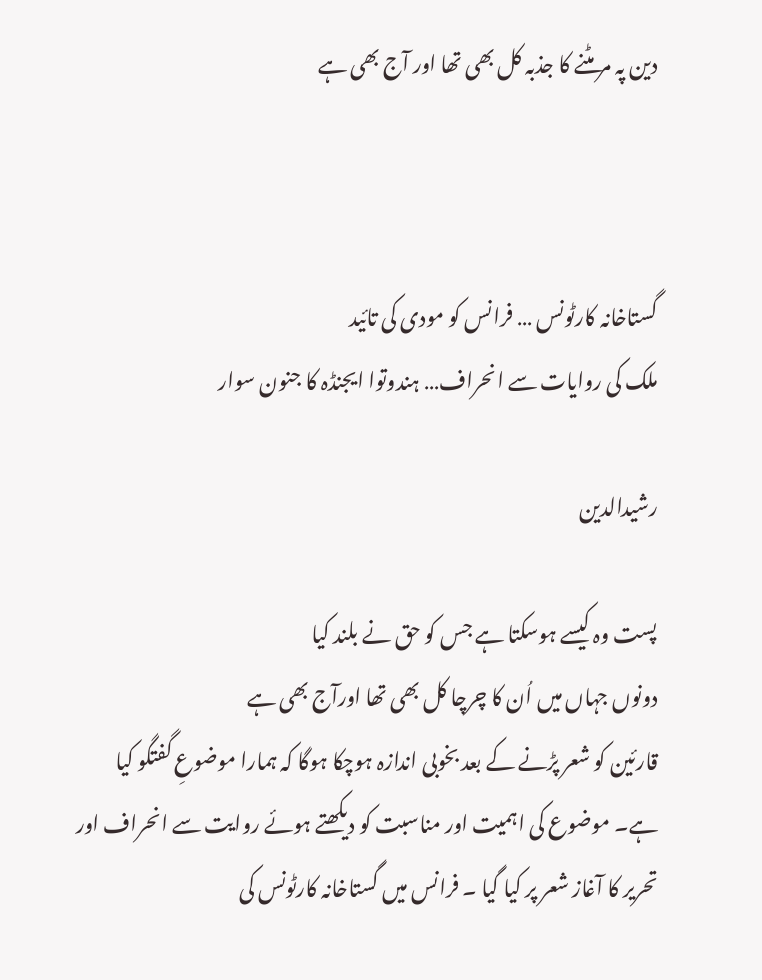دین پہ مر مٹنے کا جذبہ کل بھی تھا اور آج بھی ہے



گستاخانہ کارٹونس … فرانس کو مودی کی تائید
ملک کی روایات سے انحراف… ہندوتوا ایجنڈہ کا جنون سوار

رشیدالدین

پست وہ کیسے ہوسکتا ہے جس کو حق نے بلند کیا
دونوں جہاں میں اُن کا چرچا کل بھی تھا اورآج بھی ہے
قارئین کو شعر پڑنے کے بعد بخوبی اندازہ ہوچکا ہوگا کہ ہمارا موضوعِ گفتگو کیا ہے۔ موضوع کی اہمیت اور مناسبت کو دیکھتے ہوئے روایت سے انحراف اور تحریر کا آغاز شعر پر کیا گیا ۔ فرانس میں گستاخانہ کارٹونس کی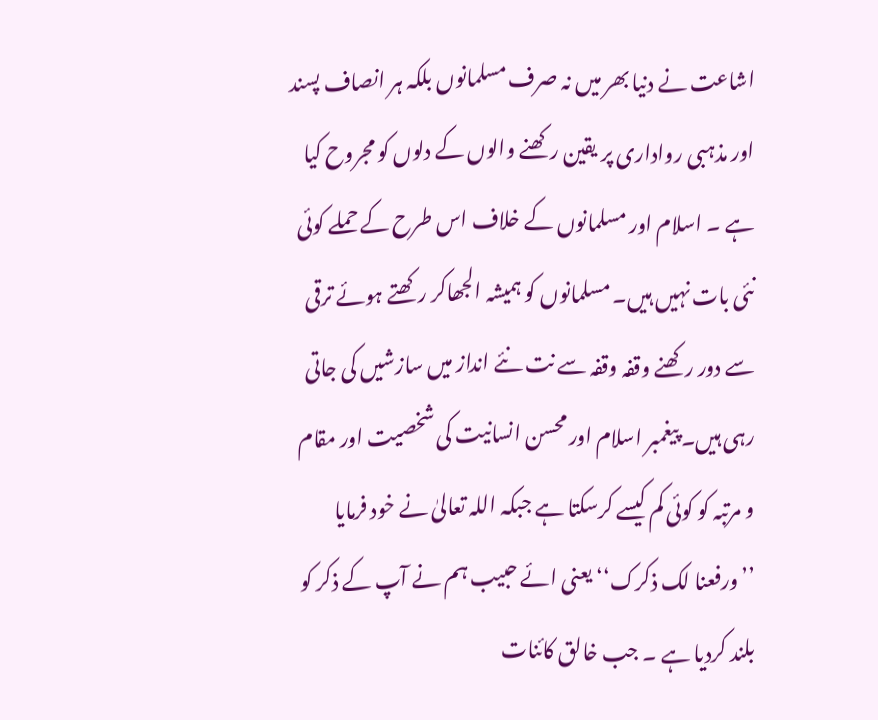اشاعت نے دنیا بھر میں نہ صرف مسلمانوں بلکہ ہر انصاف پسند اور مذہبی رواداری پر یقین رکھنے والوں کے دلوں کو مجروح کیا ہے ۔ اسلام اور مسلمانوں کے خلاف اس طرح کے حملے کوئی نئی بات نہیں ہیں۔ مسلمانوں کو ہمیشہ الجھاکر رکھتے ہوئے ترقی سے دور رکھنے وقفہ وقفہ سے نت نئے انداز میں سازشیں کی جاتی رہی ہیں۔ پیغمبر اسلام اور محسن انسانیت کی شخصیت اور مقام و مرتبہ کو کوئی کم کیسے کرسکتا ہے جبکہ اللہ تعالیٰ نے خود فرمایا ’’ورفعنا لک ذکرک‘‘ یعنی ائے حبیب ہم نے آپ کے ذکر کو بلند کردیا ہے ۔ جب خالق کائنات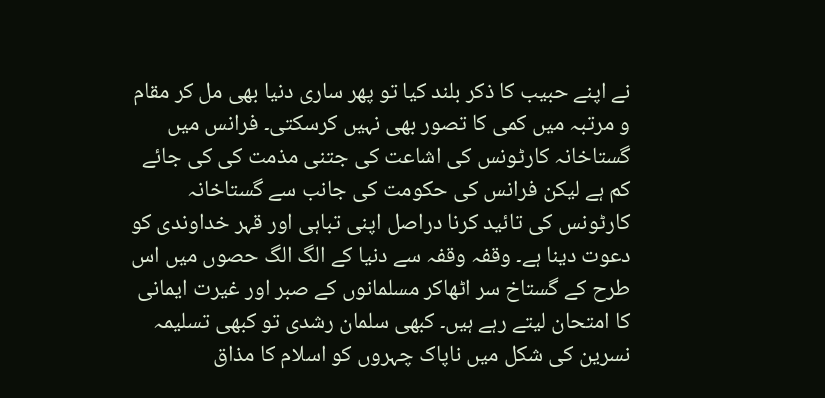نے اپنے حبیب کا ذکر بلند کیا تو پھر ساری دنیا بھی مل کر مقام و مرتبہ میں کمی کا تصور بھی نہیں کرسکتی۔ فرانس میں گستاخانہ کارٹونس کی اشاعت کی جتنی مذمت کی کی جائے کم ہے لیکن فرانس کی حکومت کی جانب سے گستاخانہ کارٹونس کی تائید کرنا دراصل اپنی تباہی اور قہر خداوندی کو دعوت دینا ہے۔ وقفہ وقفہ سے دنیا کے الگ الگ حصوں میں اس طرح کے گستاخ سر اٹھاکر مسلمانوں کے صبر اور غیرت ایمانی کا امتحان لیتے رہے ہیں۔ کبھی سلمان رشدی تو کبھی تسلیمہ نسرین کی شکل میں ناپاک چہروں کو اسلام کا مذاق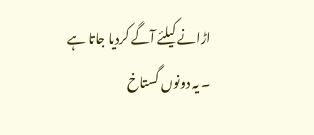اڑانے کیلئے آگے کردیا جاتا ہے ۔ یہ دونوں گستاخ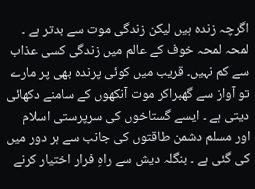اگرچہ زندہ ہیں لیکن زندگی موت سے بدتر ہے ۔ لمحہ لمحہ خوف کے عالم میں زندگی کسی عذاب سے کم نہیں۔ قریب میں کوئی پرندہ بھی پر مارے تو آواز سے گھبراکر موت آنکھوں کے سامنے دکھائی دیتی ہے ۔ ایسے گستاخوں کی سرپرستی اسلام اور مسلم دشمن طاقتوں کی جانب سے ہر دور میں کی گئی ہے ۔ بنگلہ دیش سے راہِ فرار اختیار کرنے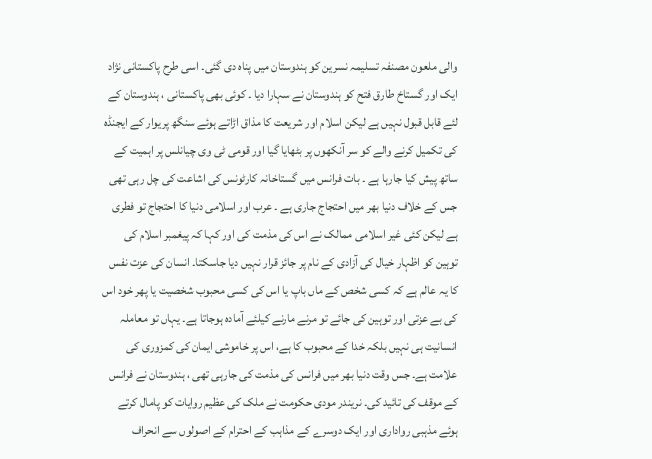والی ملعون مصنفہ تسلیمہ نسرین کو ہندوستان میں پناہ دی گئی۔ اسی طرح پاکستانی نژاد ایک اور گستاخ طارق فتح کو ہندوستان نے سہارا دیا ۔ کوئی بھی پاکستانی ، ہندوستان کے لئے قابل قبول نہیں ہے لیکن اسلام اور شریعت کا مذاق اڑاتے ہوئے سنگھ پریوار کے ایجنڈہ کی تکمیل کرنے والے کو سر آنکھوں پر بٹھایا گیا اور قومی ٹی وی چیانلس پر اہمیت کے ساتھ پیش کیا جارہا ہے ۔ بات فرانس میں گستاخانہ کارٹونس کی اشاعت کی چل رہی تھی جس کے خلاف دنیا بھر میں احتجاج جاری ہے ۔ عرب اور اسلامی دنیا کا احتجاج تو فطری ہے لیکن کئی غیر اسلامی ممالک نے اس کی مذمت کی اور کہا کہ پیغمبر اسلام کی توہین کو اظہار خیال کی آزادی کے نام پر جائز قرار نہیں دیا جاسکتا۔ انسان کی عزت نفس کا یہ عالم ہے کہ کسی شخص کے ماں باپ یا اس کی کسی محبوب شخصیت یا پھر خود اس کی بے عزتی اور توہین کی جائے تو مرنے مارنے کیلئے آمادہ ہوجاتا ہے۔ یہاں تو معاملہ انسانیت ہی نہیں بلکہ خدا کے محبوب کا ہے، اس پر خاموشی ایمان کی کمزوری کی علامت ہے۔ جس وقت دنیا بھر میں فرانس کی مذمت کی جارہی تھی ، ہندوستان نے فرانس کے موقف کی تائید کی۔ نریندر مودی حکومت نے ملک کی عظیم روایات کو پامال کرتے ہوئے مذہبی رواداری اور ایک دوسرے کے مذاہب کے احترام کے اصولوں سے انحراف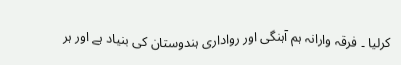کرلیا ۔ فرقہ وارانہ ہم آہنگی اور رواداری ہندوستان کی بنیاد ہے اور ہر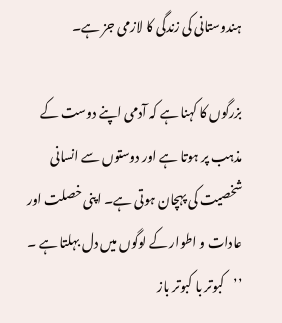ہندوستانی کی زندگی کا لازمی جز ہے۔

بزرگوں کا کہنا ہے کہ آدمی اپنے دوست کے مذہب پر ہوتا ہے اور دوستوں سے انسانی شخصیت کی پہچان ہوتی ہے۔ اپنی خصلت اور عادات و اطوار کے لوگوں میں دل بہلتا ہے ۔ ’’کبوتر با کبوتر باز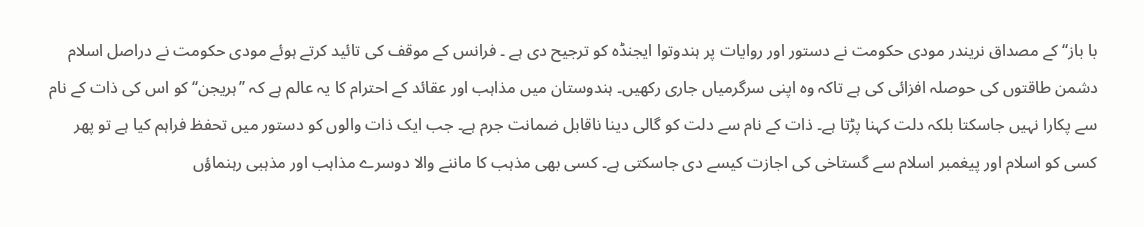با باز‘‘ کے مصداق نریندر مودی حکومت نے دستور اور روایات پر ہندوتوا ایجنڈہ کو ترجیح دی ہے ۔ فرانس کے موقف کی تائید کرتے ہوئے مودی حکومت نے دراصل اسلام دشمن طاقتوں کی حوصلہ افزائی کی ہے تاکہ وہ اپنی سرگرمیاں جاری رکھیں۔ ہندوستان میں مذاہب اور عقائد کے احترام کا یہ عالم ہے کہ ’’ہریجن‘‘ کو اس کی ذات کے نام سے پکارا نہیں جاسکتا بلکہ دلت کہنا پڑتا ہے۔ ذات کے نام سے دلت کو گالی دینا ناقابل ضمانت جرم ہے۔ جب ایک ذات والوں کو دستور میں تحفظ فراہم کیا ہے تو پھر کسی کو اسلام اور پیغمبر اسلام سے گستاخی کی اجازت کیسے دی جاسکتی ہے۔ کسی بھی مذہب کا ماننے والا دوسرے مذاہب اور مذہبی رہنماؤں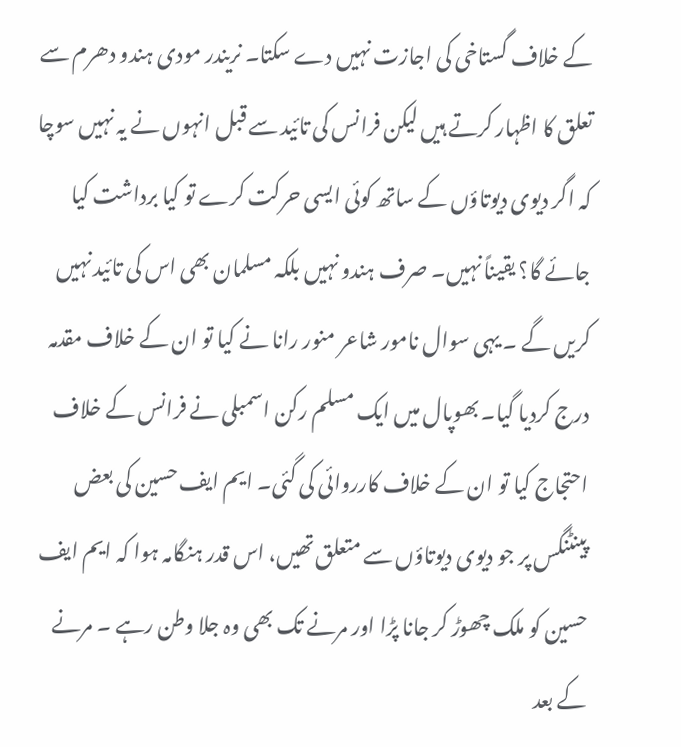کے خلاف گستاخی کی اجازت نہیں دے سکتا۔ نریندر مودی ہندو دھرم سے تعلق کا اظہار کرتے ہیں لیکن فرانس کی تائید سے قبل انہوں نے یہ نہیں سوچا کہ اگر دیوی دیوتاؤں کے ساتھ کوئی ایسی حرکت کرے تو کیا برداشت کیا جائے گا؟ یقیناً نہیں۔ صرف ہندو نہیں بلکہ مسلمان بھی اس کی تائید نہیں کریں گے ۔ یہی سوال نامور شاعر منور رانا نے کیا تو ان کے خلاف مقدمہ درج کردیا گیا۔ بھوپال میں ایک مسلم رکن اسمبلی نے فرانس کے خلاف احتجاج کیا تو ان کے خلاف کارروائی کی گئی۔ ایم ایف حسین کی بعض پینٹنگس پر جو دیوی دیوتاؤں سے متعلق تھیں، اس قدر ہنگامہ ہوا کہ ایم ایف حسین کو ملک چھوڑ کر جانا پڑا اور مرنے تک بھی وہ جلا وطن رہے ۔ مرنے کے بعد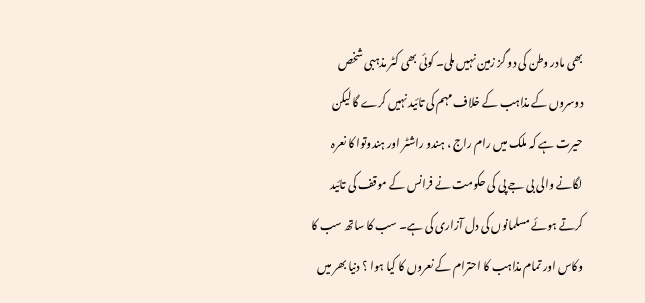بھی مادر وطن کی دو گز زمین نہیں ملی۔ کوئی بھی کٹر مذہبی شخص دوسروں کے مذاہب کے خلاف مہم کی تائید نہیں کرے گا لیکن حیرت ہے کہ ملک میں رام راج ، ہندو راشٹر اور ہندوتوا کا نعرہ لگانے والی بی جے پی کی حکومت نے فرانس کے موقف کی تائید کرتے ہوئے مسلمانوں کی دل آزاری کی ہے۔ سب کا ساتھ سب کا وکاس اور تمام مذاہب کا احترام کے نعروں کا کیا ہوا ؟ دنیا بھر میں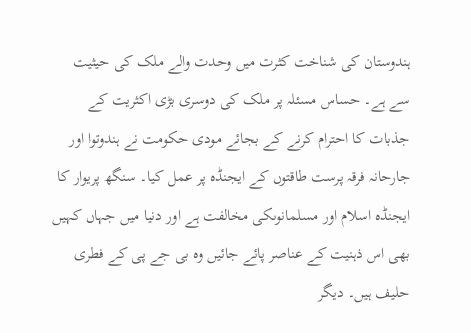ہندوستان کی شناخت کثرت میں وحدت والے ملک کی حیثیت سے ہے۔ حساس مسئلہ پر ملک کی دوسری بڑی اکثریت کے جذبات کا احترام کرنے کے بجائے مودی حکومت نے ہندوتوا اور جارحانہ فرقہ پرست طاقتوں کے ایجنڈہ پر عمل کیا۔ سنگھ پریوار کا ایجنڈہ اسلام اور مسلمانوںکی مخالفت ہے اور دنیا میں جہاں کہیں بھی اس ذہنیت کے عناصر پائے جائیں وہ بی جے پی کے فطری حلیف ہیں۔ دیگر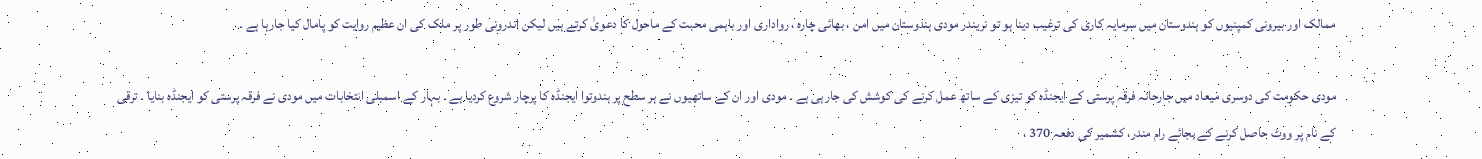ممالک اور بیرونی کمپنیوں کو ہندوستان میں سرمایہ کاری کی ترغیب دینا ہو تو نریندر مودی ہندوستان میں امن ، بھائی چارہ ، رواداری اور باہمی محبت کے ماحول کا دعویٰ کرتے ہیں لیکن اندرونی طور پر ملک کی ان عظیم روایت کو پامال کیا جارہا ہے ۔

مودی حکومت کی دوسری میعاد میں جارحانہ فرقہ پرستی کے ایجنڈہ کو تیزی کے ساتھ عمل کرنے کی کوشش کی جارہی ہے ۔ مودی اور ان کے ساتھیوں نے ہر سطح پر ہندوتوا ایجنڈہ کا پرچار شروع کردیا ہے ۔ بہار کے اسمبلی انتخابات میں مودی نے فرقہ پرستی کو ایجنڈہ بنایا ۔ ترقی کے نام پر ووٹ حاصل کرنے کے بجائے رام مندر، کشمیر کی دفعہ 370 ،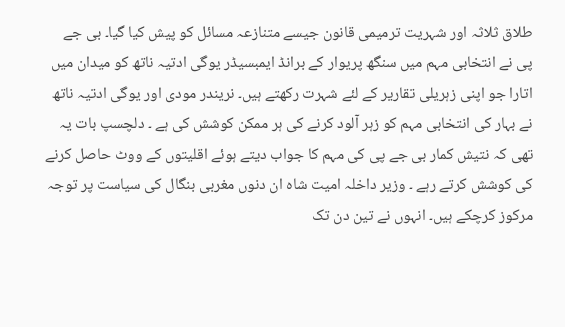طلاق ثلاثہ اور شہریت ترمیمی قانون جیسے متنازعہ مسائل کو پیش کیا گیا۔ بی جے پی نے انتخابی مہم میں سنگھ پریوار کے برانڈ ایمبسیڈر یوگی ادتیہ ناتھ کو میدان میں اتارا جو اپنی زہریلی تقاریر کے لئے شہرت رکھتے ہیں۔ نریندر مودی اور یوگی ادتیہ ناتھ نے بہار کی انتخابی مہم کو زہر آلود کرنے کی ہر ممکن کوشش کی ہے ۔ دلچسپ بات یہ تھی کہ نتیش کمار بی جے پی کی مہم کا جواب دیتے ہوئے اقلیتوں کے ووٹ حاصل کرنے کی کوشش کرتے رہے ۔ وزیر داخلہ امیت شاہ ان دنوں مغربی بنگال کی سیاست پر توجہ مرکوز کرچکے ہیں۔ انہوں نے تین دن تک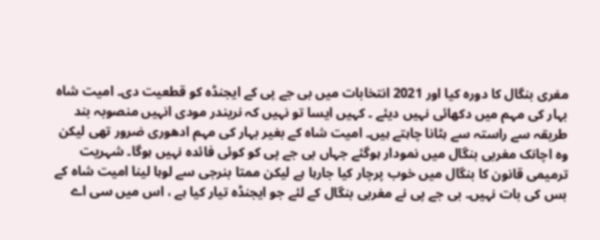مغری بنگال کا دورہ کیا اور 2021 انتخابات میں بی جے پی کے ایجنڈہ کو قطعیت دی۔ امیت شاہ بہار کی مہم میں دکھائی نہیں دیئے ۔ کہیں ایسا تو نہیں کہ نریندر مودی انہیں منصوبہ بند طریقہ سے راستہ سے ہٹانا چاہتے ہیں۔ امیت شاہ کے بغیر بہار کی مہم ادھوری ضرور تھی لیکن وہ اچانک مغربی بنگال میں نمودار ہوگئے جہاں بی جے پی کو کوئی فائدہ نہیں ہوگا۔ شہریت ترمیمی قانون کا بنگال میں خوب پرچار کیا جارہا ہے لیکن ممتا بنرجی سے لوہا لینا امیت شاہ کے بس کی بات نہیں۔ بی جے پی نے مغربی بنگال کے لئے جو ایجنڈہ تیار کیا ہے ، اس میں سی اے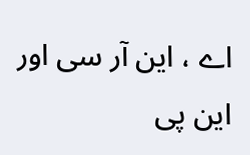اے ، این آر سی اور این پی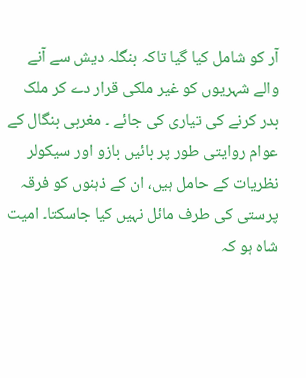آر کو شامل کیا گیا تاکہ بنگلہ دیش سے آنے والے شہریوں کو غیر ملکی قرار دے کر ملک بدر کرنے کی تیاری کی جائے ۔ مغربی بنگال کے عوام روایتی طور پر بائیں بازو اور سیکولر نظریات کے حامل ہیں، ان کے ذہنوں کو فرقہ پرستی کی طرف مائل نہیں کیا جاسکتا۔ امیت شاہ ہو کہ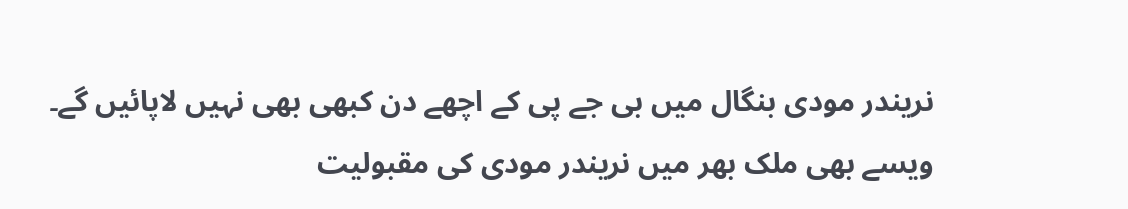نریندر مودی بنگال میں بی جے پی کے اچھے دن کبھی بھی نہیں لاپائیں گے۔ ویسے بھی ملک بھر میں نریندر مودی کی مقبولیت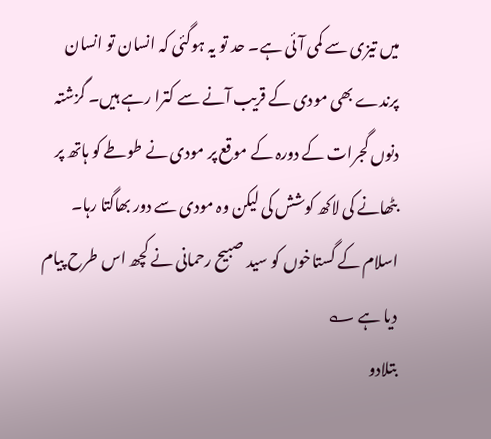میں تیزی سے کمی آئی ہے۔ حد تو یہ ہوگئی کہ انسان تو انسان پرندے بھی مودی کے قریب آنے سے کترا رہے ہیں۔ گزشتہ دنوں گجرات کے دورہ کے موقع پر مودی نے طوطے کو ہاتھ پر بٹھانے کی لاکھ کوشش کی لیکن وہ مودی سے دور بھاگتا رہا۔ اسلام کے گستاخوں کو سید صبیح رحمانی نے کچھ اس طرح پیام دیا ہے ؎
بتلادو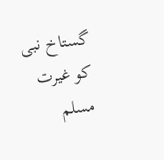گستاخ نبی کو غیرت مسلم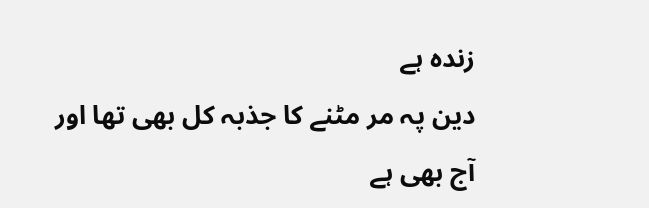زندہ ہے
دین پہ مر مٹنے کا جذبہ کل بھی تھا اور آج بھی ہے